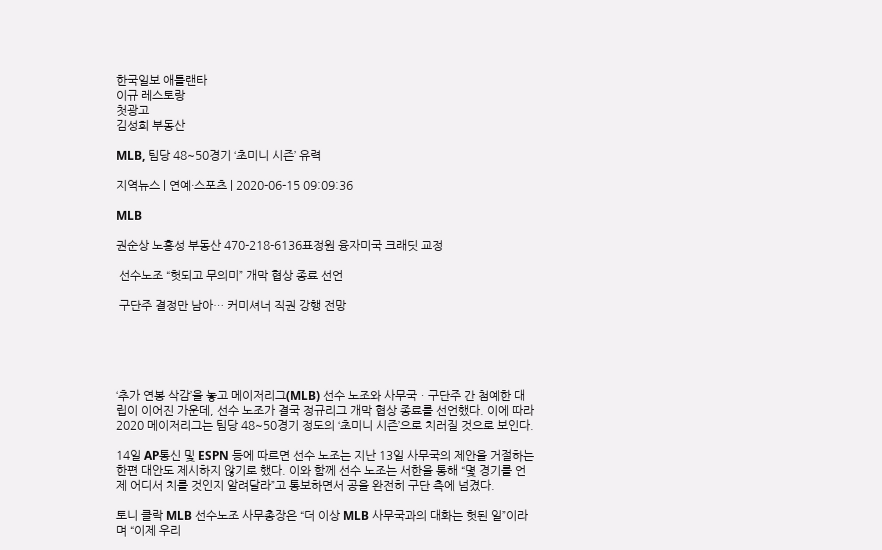한국일보 애틀랜타
이규 레스토랑
첫광고
김성희 부동산

MLB, 팀당 48~50경기 ‘초미니 시즌’ 유력

지역뉴스 | 연예·스포츠 | 2020-06-15 09:09:36

MLB

권순상 노흥성 부동산 470-218-6136표정원 융자미국 크래딧 교정

 선수노조 “헛되고 무의미” 개막 협상 종료 선언

 구단주 결정만 남아… 커미셔너 직권 강행 전망





‘추가 연봉 삭감’을 놓고 메이저리그(MLB) 선수 노조와 사무국ㆍ구단주 간 첨예한 대립이 이어진 가운데, 선수 노조가 결국 정규리그 개막 협상 종료를 선언했다. 이에 따라 2020 메이저리그는 팀당 48~50경기 정도의 ‘초미니 시즌’으로 치러질 것으로 보인다.

14일 AP통신 및 ESPN 등에 따르면 선수 노조는 지난 13일 사무국의 제안을 거절하는 한편 대안도 제시하지 않기로 했다. 이와 함께 선수 노조는 서한을 통해 “몇 경기를 언제 어디서 치를 것인지 알려달라”고 통보하면서 공을 완전히 구단 측에 넘겼다.

토니 클락 MLB 선수노조 사무총장은 “더 이상 MLB 사무국과의 대화는 헛된 일”이라며 “이제 우리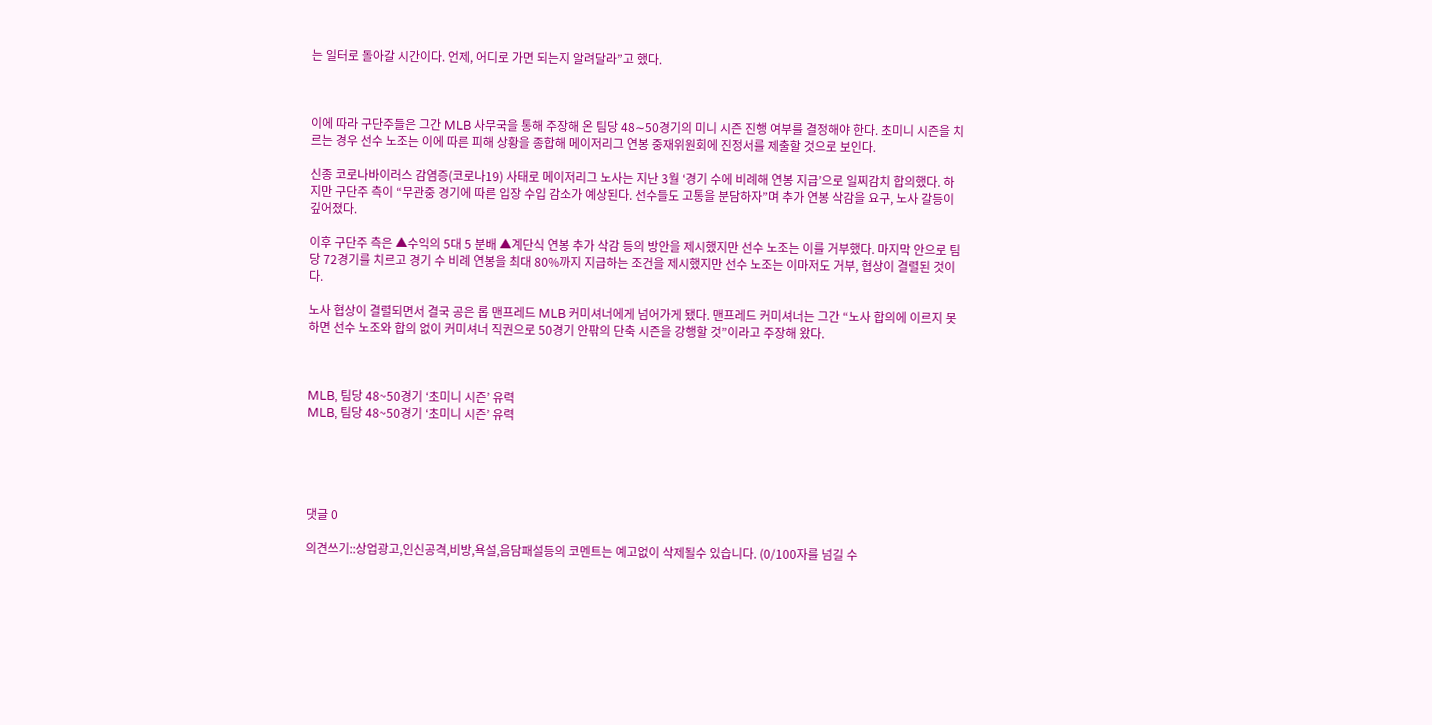는 일터로 돌아갈 시간이다. 언제, 어디로 가면 되는지 알려달라”고 했다.



이에 따라 구단주들은 그간 MLB 사무국을 통해 주장해 온 팀당 48∼50경기의 미니 시즌 진행 여부를 결정해야 한다. 초미니 시즌을 치르는 경우 선수 노조는 이에 따른 피해 상황을 종합해 메이저리그 연봉 중재위원회에 진정서를 제출할 것으로 보인다.

신종 코로나바이러스 감염증(코로나19) 사태로 메이저리그 노사는 지난 3월 ‘경기 수에 비례해 연봉 지급’으로 일찌감치 합의했다. 하지만 구단주 측이 “무관중 경기에 따른 입장 수입 감소가 예상된다. 선수들도 고통을 분담하자”며 추가 연봉 삭감을 요구, 노사 갈등이 깊어졌다.

이후 구단주 측은 ▲수익의 5대 5 분배 ▲계단식 연봉 추가 삭감 등의 방안을 제시했지만 선수 노조는 이를 거부했다. 마지막 안으로 팀당 72경기를 치르고 경기 수 비례 연봉을 최대 80%까지 지급하는 조건을 제시했지만 선수 노조는 이마저도 거부, 협상이 결렬된 것이다.

노사 협상이 결렬되면서 결국 공은 롭 맨프레드 MLB 커미셔너에게 넘어가게 됐다. 맨프레드 커미셔너는 그간 “노사 합의에 이르지 못하면 선수 노조와 합의 없이 커미셔너 직권으로 50경기 안팎의 단축 시즌을 강행할 것”이라고 주장해 왔다.



MLB, 팀당 48~50경기 ‘초미니 시즌’ 유력
MLB, 팀당 48~50경기 ‘초미니 시즌’ 유력





댓글 0

의견쓰기::상업광고,인신공격,비방,욕설,음담패설등의 코멘트는 예고없이 삭제될수 있습니다. (0/100자를 넘길 수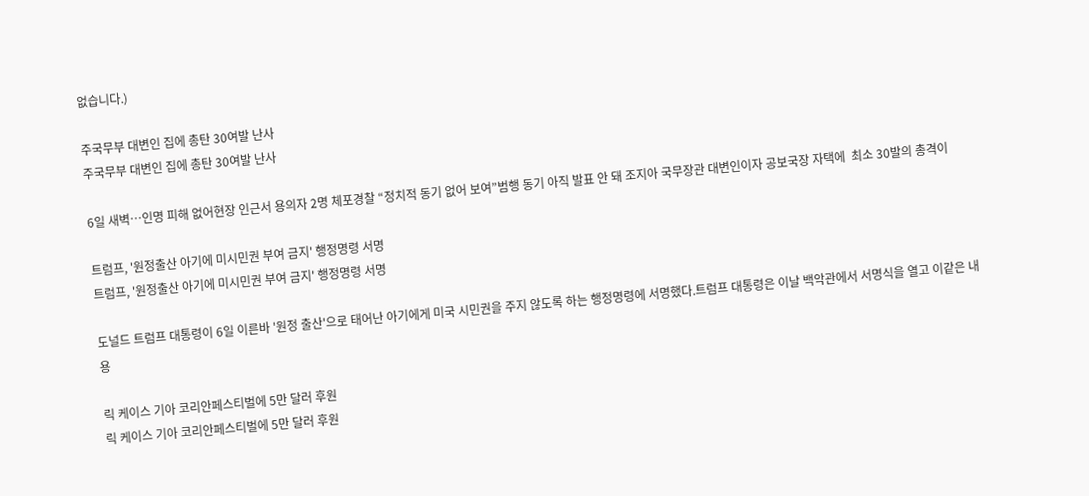없습니다.)

주국무부 대변인 집에 총탄 30여발 난사
주국무부 대변인 집에 총탄 30여발 난사

6일 새벽…인명 피해 없어현장 인근서 용의자 2명 체포경찰 “정치적 동기 없어 보여”범행 동기 아직 발표 안 돼 조지아 국무장관 대변인이자 공보국장 자택에  최소 30발의 총격이

트럼프, '원정출산 아기에 미시민권 부여 금지' 행정명령 서명
트럼프, '원정출산 아기에 미시민권 부여 금지' 행정명령 서명

도널드 트럼프 대통령이 6일 이른바 '원정 출산'으로 태어난 아기에게 미국 시민권을 주지 않도록 하는 행정명령에 서명했다.트럼프 대통령은 이날 백악관에서 서명식을 열고 이같은 내용

릭 케이스 기아 코리안페스티벌에 5만 달러 후원
릭 케이스 기아 코리안페스티벌에 5만 달러 후원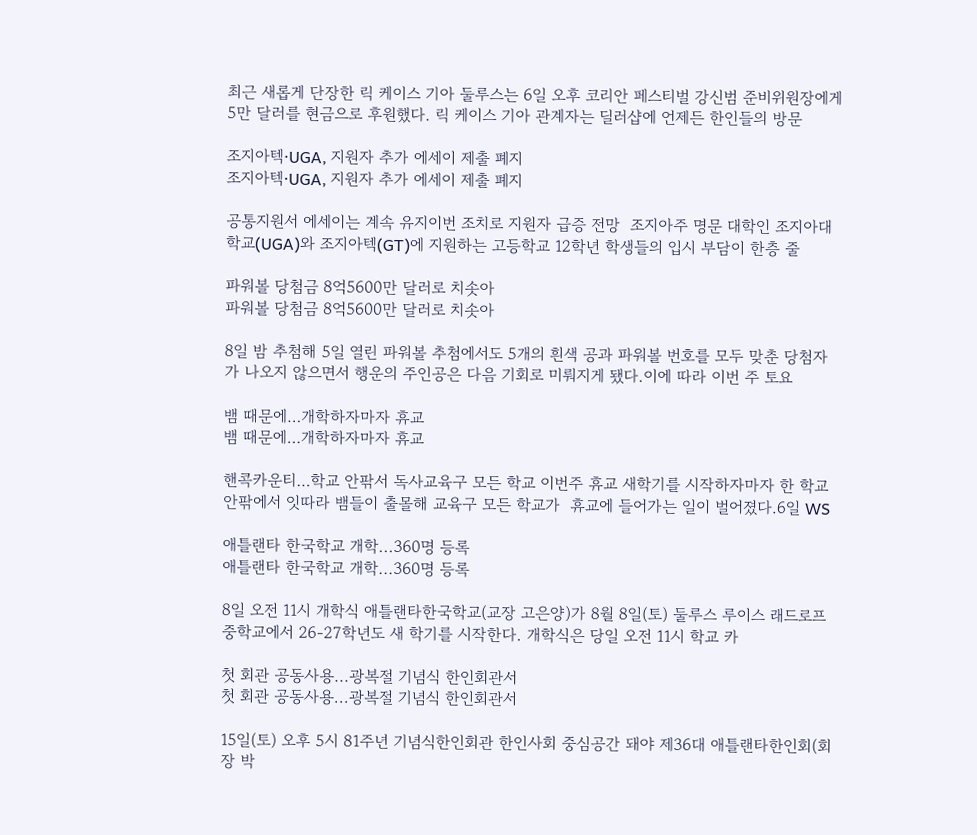최근 새롭게 단장한 릭 케이스 기아 둘루스는 6일 오후 코리안 페스티벌 강신범 준비위원장에게 5만 달러를 현금으로 후원했다. 릭 케이스 기아 관계자는 딜러샵에 언제든 한인들의 방문

조지아텍⋅UGA, 지원자 추가 에세이 제출 폐지
조지아텍⋅UGA, 지원자 추가 에세이 제출 폐지

공통지원서 에세이는 계속 유지이번 조치로 지원자 급증 전망  조지아주 명문 대학인 조지아대학교(UGA)와 조지아텍(GT)에 지원하는 고등학교 12학년 학생들의 입시 부담이 한층 줄

파워볼 당첨금 8억5600만 달러로 치솟아
파워볼 당첨금 8억5600만 달러로 치솟아

8일 밤 추첨해 5일 열린 파워볼 추첨에서도 5개의 흰색 공과 파워볼 번호를 모두 맞춘 당첨자가 나오지 않으면서 행운의 주인공은 다음 기회로 미뤄지게 됐다.이에 따라 이번 주 토요

뱀 때문에…개학하자마자 휴교
뱀 때문에…개학하자마자 휴교

핸콕카운티…학교 안팎서 독사교육구 모든 학교 이번주 휴교 새학기를 시작하자마자 한 학교 안팎에서 잇따라 뱀들이 출몰해 교육구 모든 학교가  휴교에 들어가는 일이 벌어졌다.6일 WS

애틀랜타 한국학교 개학...360명 등록
애틀랜타 한국학교 개학...360명 등록

8일 오전 11시 개학식 애틀랜타한국학교(교장 고은양)가 8월 8일(토) 둘루스 루이스 래드로프 중학교에서 26-27학년도 새 학기를 시작한다. 개학식은 당일 오전 11시 학교 카

첫 회관 공동사용...광복절 기념식 한인회관서
첫 회관 공동사용...광복절 기념식 한인회관서

15일(토) 오후 5시 81주년 기념식한인회관 한인사회 중심공간 돼야 제36대 애틀랜타한인회(회장 박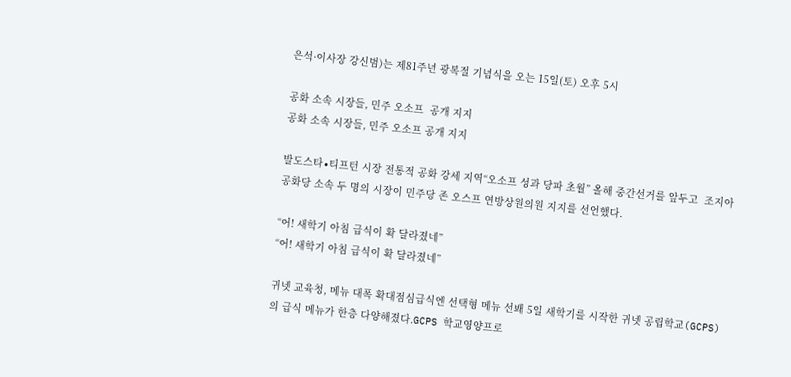은석·이사장 강신범)는 제81주년 광복절 기념식을 오는 15일(토) 오후 5시

공화 소속 시장들, 민주 오소프  공개 지지
공화 소속 시장들, 민주 오소프 공개 지지

발도스타∙티프턴 시장 전통적 공화 강세 지역“오소프 성과 당파 초월” 올해 중간선거를 앞두고  조지아 공화당 소속 두 명의 시장이 민주당 존 오스프 연방상원의원 지지를 선언했다.

“어! 새학기 아침 급식이 확 달라졌네”
“어! 새학기 아침 급식이 확 달라졌네”

귀넷 교육청, 메뉴 대폭 확대점심급식엔 선택형 메뉴 선봬 5일 새학기를 시작한 귀넷 공립학교(GCPS)의 급식 메뉴가 한층 다양해졌다.GCPS 학교영양프로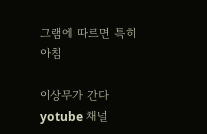그램에 따르면 특히 아침

이상무가 간다 yotube 채널